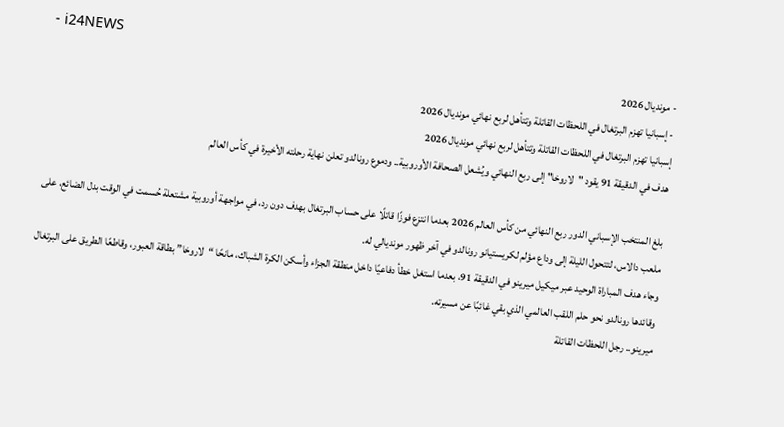- i24NEWS
- مونديال 2026
- إسبانيا تهزم البرتغال في اللحظات القاتلة وتتأهل لربع نهائي مونديال 2026
إسبانيا تهزم البرتغال في اللحظات القاتلة وتتأهل لربع نهائي مونديال 2026
هدف في الدقيقة 91 يقود "لاروخا" إلى ربع النهائي ويُشعل الصحافة الأوروبية.. ودموع رونالدو تعلن نهاية رحلته الأخيرة في كأس العالم

بلغ المنتخب الإسباني الدور ربع النهائي من كأس العالم 2026 بعدما انتزع فوزًا قاتلًا على حساب البرتغال بهدف دون رد، في مواجهة أوروبية مشتعلة حُسمت في الوقت بدل الضائع، على ملعب دالاس، لتتحول الليلة إلى وداع مؤلم لكريستيانو رونالدو في آخر ظهور مونديالي له.
وجاء هدف المباراة الوحيد عبر ميكيل ميرينو في الدقيقة 91، بعدما استغل خطأ دفاعيًا داخل منطقة الجزاء وأسكن الكرة الشباك، مانحًا “لاروخا” بطاقة العبور، وقاطعًا الطريق على البرتغال وقائدها رونالدو نحو حلم اللقب العالمي الذي بقي غائبًا عن مسيرته.
ميرينو.. رجل اللحظات القاتلة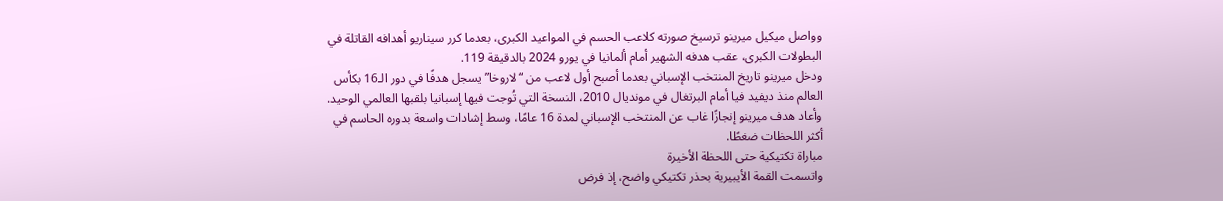وواصل ميكيل ميرينو ترسيخ صورته كلاعب الحسم في المواعيد الكبرى، بعدما كرر سيناريو أهدافه القاتلة في البطولات الكبرى، عقب هدفه الشهير أمام ألمانيا في يورو 2024 بالدقيقة 119.
ودخل ميرينو تاريخ المنتخب الإسباني بعدما أصبح أول لاعب من “لاروخا” يسجل هدفًا في دور الـ16 بكأس العالم منذ ديفيد فيا أمام البرتغال في مونديال 2010، النسخة التي تُوجت فيها إسبانيا بلقبها العالمي الوحيد.
وأعاد هدف ميرينو إنجازًا غاب عن المنتخب الإسباني لمدة 16 عامًا، وسط إشادات واسعة بدوره الحاسم في أكثر اللحظات ضغطًا.
مباراة تكتيكية حتى اللحظة الأخيرة
واتسمت القمة الأيبيرية بحذر تكتيكي واضح، إذ فرض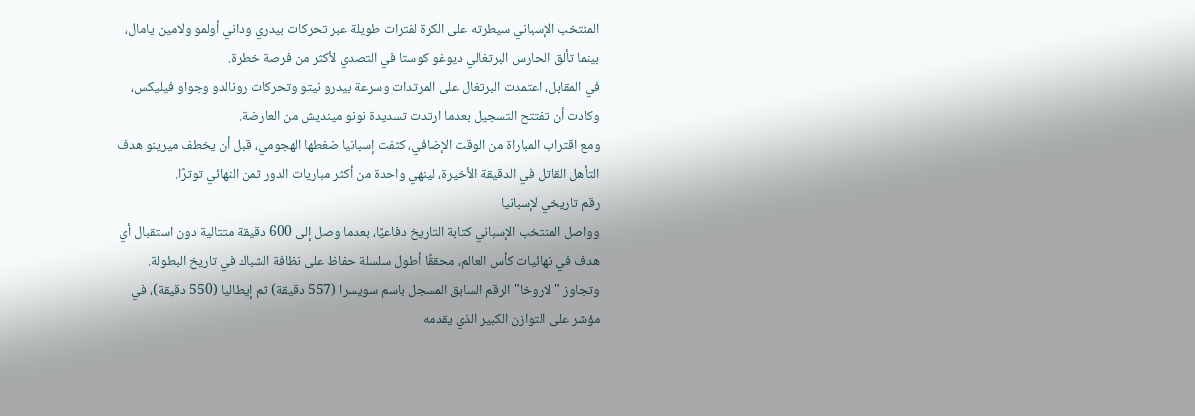المنتخب الإسباني سيطرته على الكرة لفترات طويلة عبر تحركات بيدري وداني أولمو ولامين يامال، بينما تألق الحارس البرتغالي ديوغو كوستا في التصدي لأكثر من فرصة خطرة.
في المقابل، اعتمدت البرتغال على المرتدات وسرعة بيدرو نيتو وتحركات رونالدو وجواو فيليكس، وكادت أن تفتتح التسجيل بعدما ارتدت تسديدة نونو مينديش من العارضة.
ومع اقتراب المباراة من الوقت الإضافي، كثفت إسبانيا ضغطها الهجومي، قبل أن يخطف ميرينو هدف التأهل القاتل في الدقيقة الأخيرة، لينهي واحدة من أكثر مباريات الدور ثمن النهائي توترًا.
رقم تاريخي لإسبانيا
وواصل المنتخب الإسباني كتابة التاريخ دفاعيًا، بعدما وصل إلى 600 دقيقة متتالية دون استقبال أي هدف في نهائيات كأس العالم، محققًا أطول سلسلة حفاظ على نظافة الشباك في تاريخ البطولة.
وتجاوز "لاروخا" الرقم السابق المسجل باسم سويسرا (557 دقيقة) ثم إيطاليا (550 دقيقة)، في مؤشر على التوازن الكبير الذي يقدمه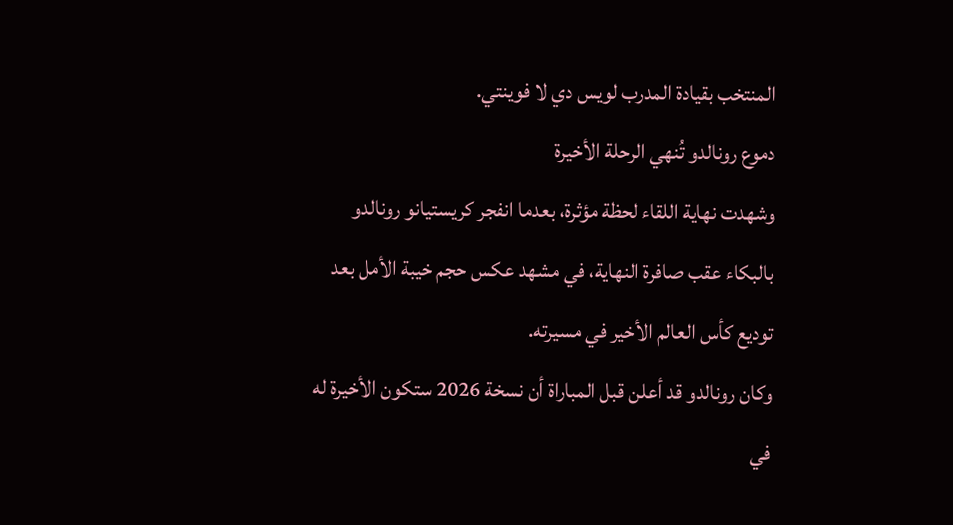المنتخب بقيادة المدرب لويس دي لا فوينتي.
دموع رونالدو تُنهي الرحلة الأخيرة
وشهدت نهاية اللقاء لحظة مؤثرة، بعدما انفجر كريستيانو رونالدو بالبكاء عقب صافرة النهاية، في مشهد عكس حجم خيبة الأمل بعد توديع كأس العالم الأخير في مسيرته.
وكان رونالدو قد أعلن قبل المباراة أن نسخة 2026 ستكون الأخيرة له في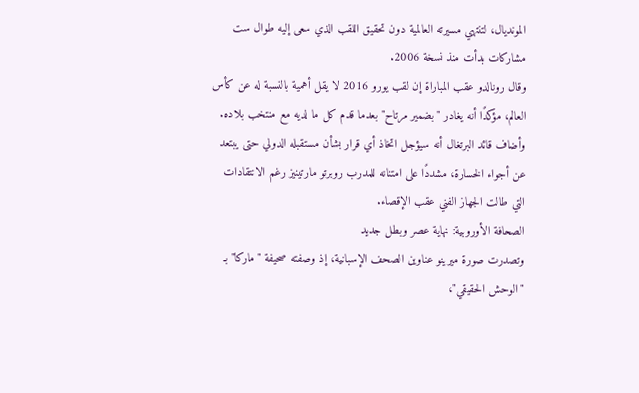المونديال، لتنتهي مسيرته العالمية دون تحقيق اللقب الذي سعى إليه طوال ست مشاركات بدأت منذ نسخة 2006.
وقال رونالدو عقب المباراة إن لقب يورو 2016 لا يقل أهمية بالنسبة له عن كأس العالم، مؤكدًا أنه يغادر "بضمير مرتاح" بعدما قدم كل ما لديه مع منتخب بلاده.
وأضاف قائد البرتغال أنه سيؤجل اتخاذ أي قرار بشأن مستقبله الدولي حتى يبتعد عن أجواء الخسارة، مشددًا على امتنانه للمدرب روبرتو مارتينيز رغم الانتقادات التي طالت الجهاز الفني عقب الإقصاء.
الصحافة الأوروبية: نهاية عصر وبطل جديد
وتصدرت صورة ميرينو عناوين الصحف الإسبانية، إذ وصفته صحيفة "ماركا" بـ "الوحش الحقيقي"،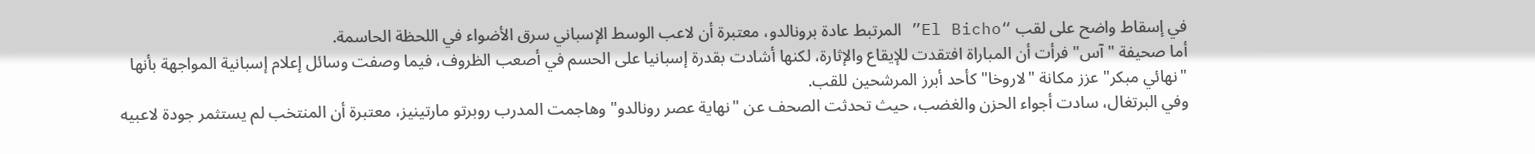في إسقاط واضح على لقب “El Bicho” المرتبط عادة برونالدو، معتبرة أن لاعب الوسط الإسباني سرق الأضواء في اللحظة الحاسمة.
أما صحيفة "آس" فرأت أن المباراة افتقدت للإيقاع والإثارة، لكنها أشادت بقدرة إسبانيا على الحسم في أصعب الظروف، فيما وصفت وسائل إعلام إسبانية المواجهة بأنها "نهائي مبكر" عزز مكانة "لاروخا" كأحد أبرز المرشحين للقب.
وفي البرتغال، سادت أجواء الحزن والغضب، حيث تحدثت الصحف عن "نهاية عصر رونالدو" وهاجمت المدرب روبرتو مارتينيز، معتبرة أن المنتخب لم يستثمر جودة لاعبيه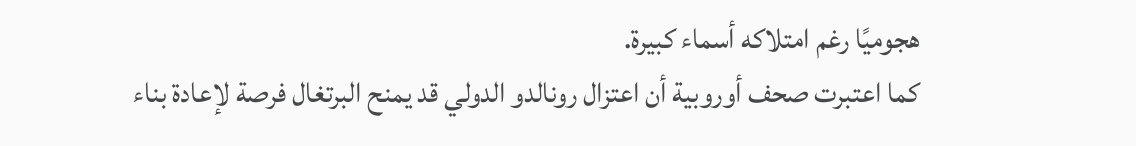هجوميًا رغم امتلاكه أسماء كبيرة.
كما اعتبرت صحف أوروبية أن اعتزال رونالدو الدولي قد يمنح البرتغال فرصة لإعادة بناء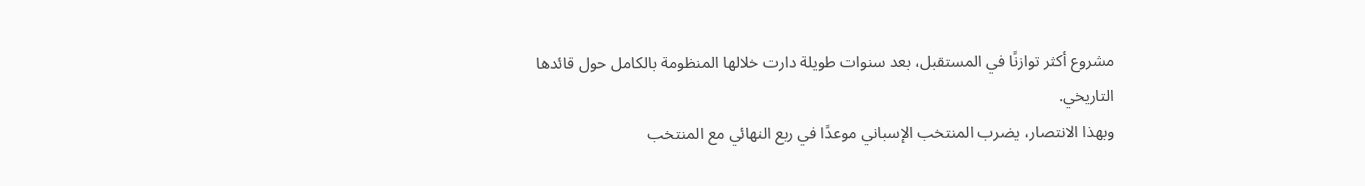مشروع أكثر توازنًا في المستقبل، بعد سنوات طويلة دارت خلالها المنظومة بالكامل حول قائدها التاريخي.
وبهذا الانتصار، يضرب المنتخب الإسباني موعدًا في ربع النهائي مع المنتخب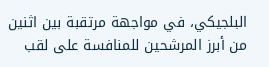البلجيكي، في مواجهة مرتقبة بين اثنين من أبرز المرشحين للمنافسة على لقب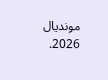مونديال 2026.